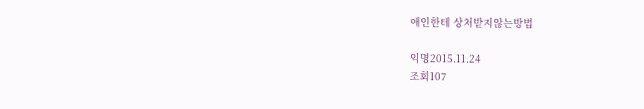애인한테 상처받지않는방법

익명2015.11.24
조회107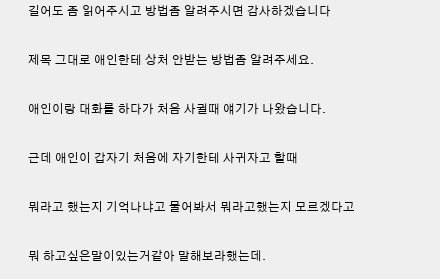길어도 좀 읽어주시고 방법좀 알려주시면 감사하겠습니다

제목 그대로 애인한테 상처 안받는 방법좀 알려주세요.

애인이랑 대화를 하다가 처음 사귈때 얘기가 나왔습니다.

근데 애인이 갑자기 처음에 자기한테 사귀자고 할때

뭐라고 했는지 기억나냐고 물어봐서 뭐라고했는지 모르겠다고

뭐 하고싶은말이있는거같아 말해보라했는데.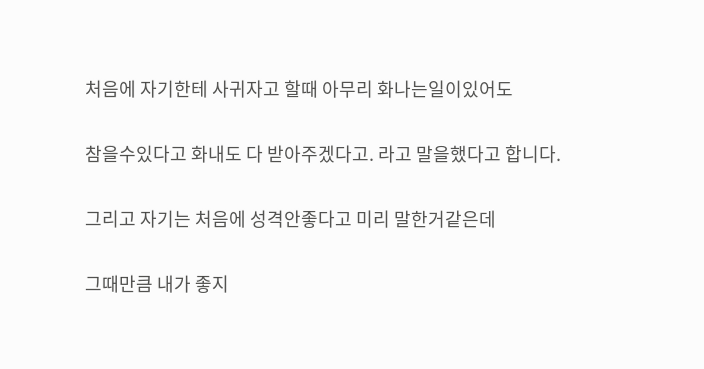처음에 자기한테 사귀자고 할때 아무리 화나는일이있어도

참을수있다고 화내도 다 받아주겠다고. 라고 말을했다고 합니다.

그리고 자기는 처음에 성격안좋다고 미리 말한거같은데

그때만큼 내가 좋지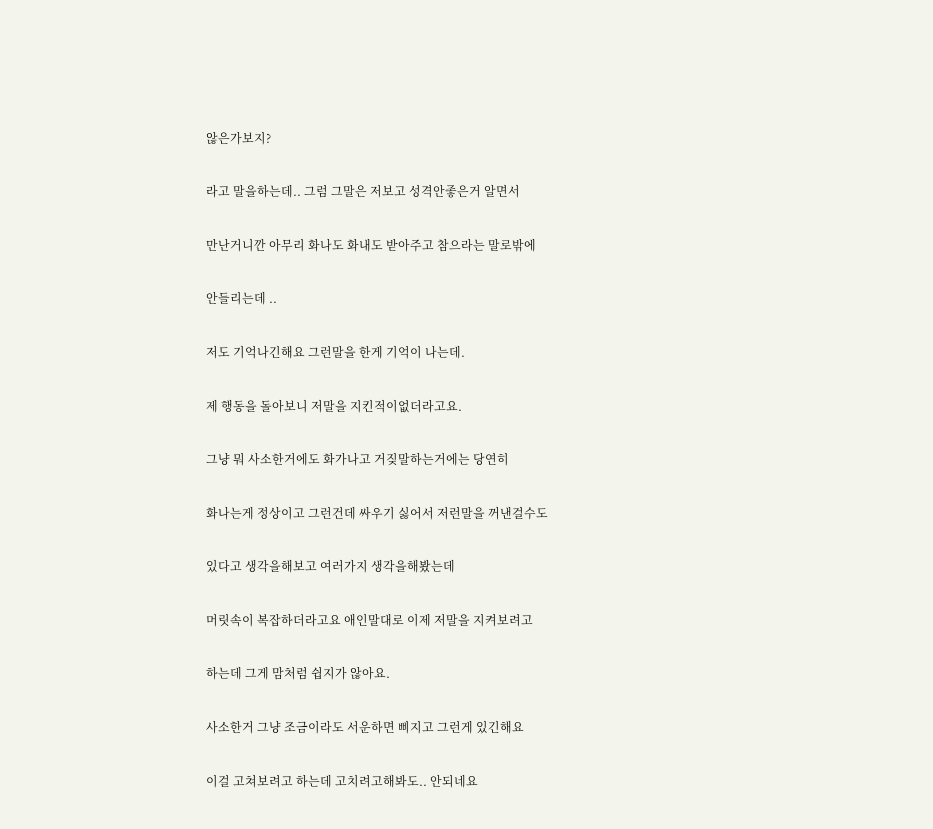않은가보지?

라고 말을하는데.. 그럼 그말은 저보고 성격안좋은거 알면서

만난거니깐 아무리 화나도 화내도 받아주고 참으라는 말로밖에

안들리는데 ..

저도 기억나긴해요 그런말을 한게 기억이 나는데.

제 행동을 돌아보니 저말을 지킨적이없더라고요.

그냥 뭐 사소한거에도 화가나고 거짖말하는거에는 당연히

화나는게 정상이고 그런건데 싸우기 싫어서 저런말을 꺼낸걸수도

있다고 생각을해보고 여러가지 생각을해봤는데

머릿속이 복잡하더라고요 애인말대로 이제 저말을 지켜보려고

하는데 그게 맘처럼 쉽지가 않아요.

사소한거 그냥 조금이라도 서운하면 삐지고 그런게 있긴해요

이걸 고쳐보려고 하는데 고치려고해봐도.. 안되네요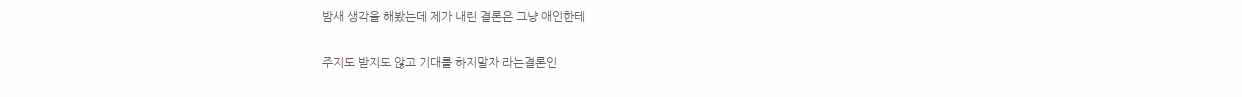밤새 생각을 해봤는데 제가 내린 결론은 그냥 애인한테

주지도 받지도 않고 기대를 하지말자 라는결론인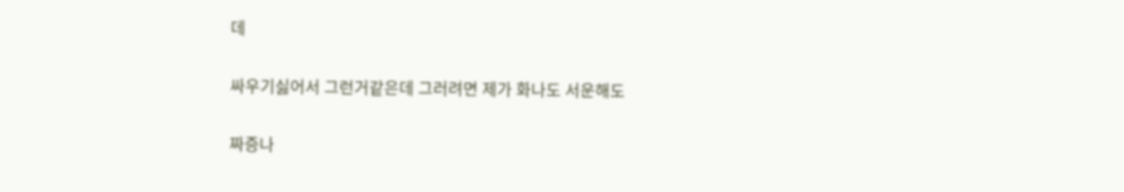데

싸우기싫어서 그런거같은데 그러려면 제가 화나도 서운해도

짜증나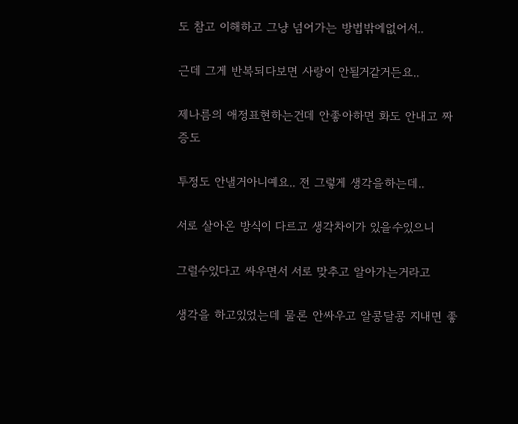도 참고 이해하고 그냥 넘어가는 방법밖에없어서..

근데 그게 반복되다보면 사랑이 안될거같거든요..

제나름의 애정표현하는건데 안좋아하면 화도 안내고 짜증도

투정도 안낼거아니예요.. 전 그렇게 생각을하는데..

서로 살아온 방식이 다르고 생각차이가 있을수있으니

그럴수있다고 싸우면서 서로 맞추고 알아가는거라고

생각을 하고있었는데 물론 안싸우고 알콩달콩 지내면 좋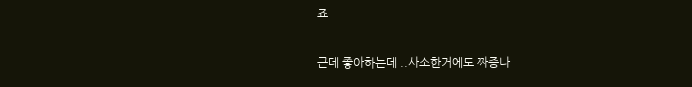죠

근데 좋아하는데 ..사소한거에도 짜증나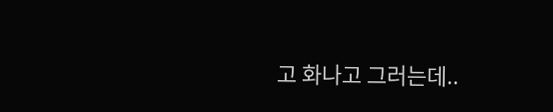고 화나고 그러는데..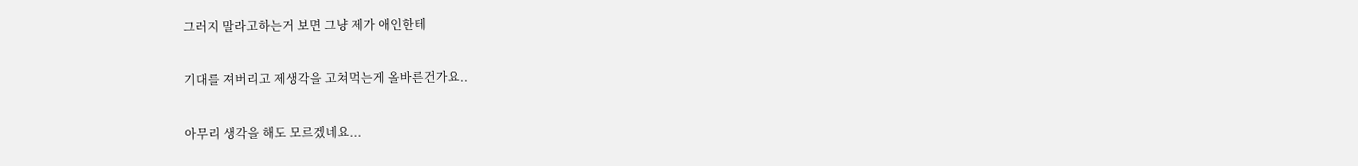그러지 말라고하는거 보면 그냥 제가 애인한테

기대를 져버리고 제생각을 고쳐먹는게 올바른건가요..

아무리 생각을 해도 모르겠네요...